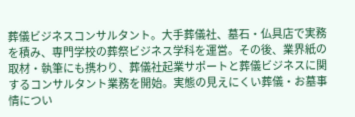葬儀ビジネスコンサルタント。大手葬儀社、墓石・仏具店で実務を積み、専門学校の葬祭ビジネス学科を運営。その後、業界紙の取材・執筆にも携わり、葬儀社起業サポートと葬儀ビジネスに関するコンサルタント業務を開始。実態の見えにくい葬儀・お墓事情につい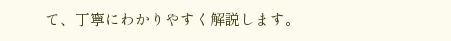て、丁寧にわかりやすく解説します。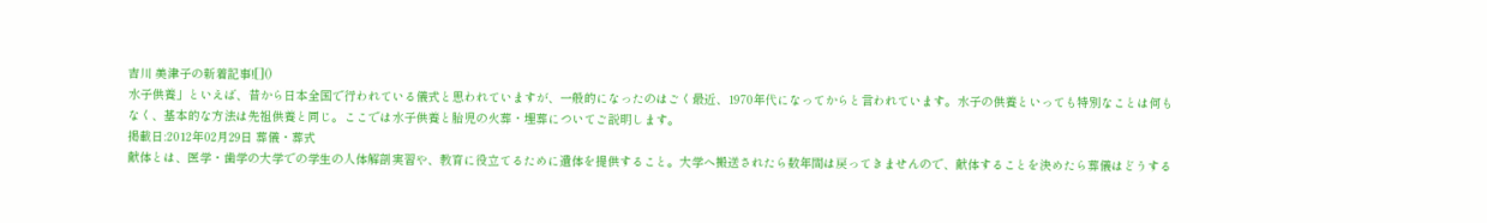吉川 美津子の新着記事![]()
水子供養」といえば、昔から日本全国で行われている儀式と思われていますが、一般的になったのはごく最近、1970年代になってからと言われています。水子の供養といっても特別なことは何もなく、基本的な方法は先祖供養と同じ。ここでは水子供養と胎児の火葬・埋葬についてご説明します。
掲載日:2012年02月29日 葬儀・葬式
献体とは、医学・歯学の大学での学生の人体解剖実習や、教育に役立てるために遺体を提供すること。大学へ搬送されたら数年間は戻ってきませんので、献体することを決めたら葬儀はどうする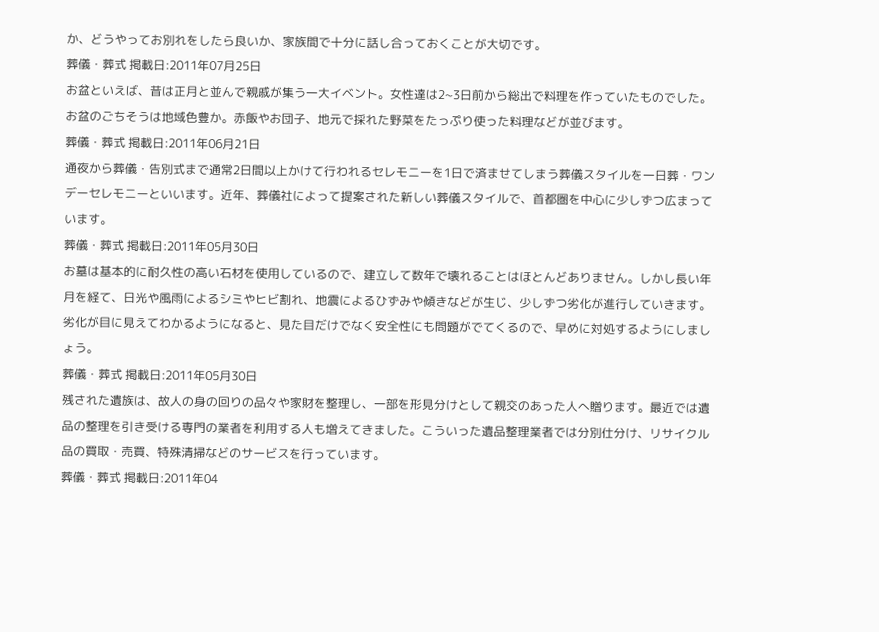か、どうやってお別れをしたら良いか、家族間で十分に話し合っておくことが大切です。
葬儀・葬式 掲載日:2011年07月25日
お盆といえば、昔は正月と並んで親戚が集う一大イベント。女性達は2~3日前から総出で料理を作っていたものでした。お盆のごちそうは地域色豊か。赤飯やお団子、地元で採れた野菜をたっぷり使った料理などが並びます。
葬儀・葬式 掲載日:2011年06月21日
通夜から葬儀・告別式まで通常2日間以上かけて行われるセレモニーを1日で済ませてしまう葬儀スタイルを一日葬・ワンデーセレモニーといいます。近年、葬儀社によって提案された新しい葬儀スタイルで、首都圏を中心に少しずつ広まっています。
葬儀・葬式 掲載日:2011年05月30日
お墓は基本的に耐久性の高い石材を使用しているので、建立して数年で壊れることはほとんどありません。しかし長い年月を経て、日光や風雨によるシミやヒビ割れ、地震によるひずみや傾きなどが生じ、少しずつ劣化が進行していきます。劣化が目に見えてわかるようになると、見た目だけでなく安全性にも問題がでてくるので、早めに対処するようにしましょう。
葬儀・葬式 掲載日:2011年05月30日
残された遺族は、故人の身の回りの品々や家財を整理し、一部を形見分けとして親交のあった人へ贈ります。最近では遺品の整理を引き受ける専門の業者を利用する人も増えてきました。こういった遺品整理業者では分別仕分け、リサイクル品の買取・売買、特殊清掃などのサービスを行っています。
葬儀・葬式 掲載日:2011年04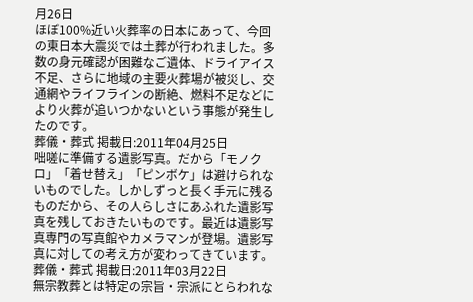月26日
ほぼ100%近い火葬率の日本にあって、今回の東日本大震災では土葬が行われました。多数の身元確認が困難なご遺体、ドライアイス不足、さらに地域の主要火葬場が被災し、交通網やライフラインの断絶、燃料不足などにより火葬が追いつかないという事態が発生したのです。
葬儀・葬式 掲載日:2011年04月25日
咄嗟に準備する遺影写真。だから「モノクロ」「着せ替え」「ピンボケ」は避けられないものでした。しかしずっと長く手元に残るものだから、その人らしさにあふれた遺影写真を残しておきたいものです。最近は遺影写真専門の写真館やカメラマンが登場。遺影写真に対しての考え方が変わってきています。
葬儀・葬式 掲載日:2011年03月22日
無宗教葬とは特定の宗旨・宗派にとらわれな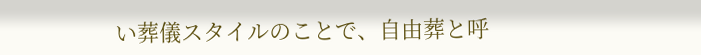い葬儀スタイルのことで、自由葬と呼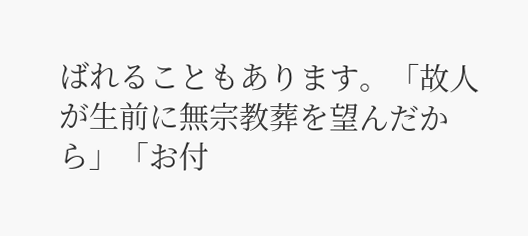ばれることもあります。「故人が生前に無宗教葬を望んだから」「お付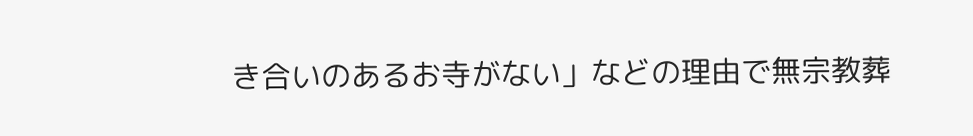き合いのあるお寺がない」などの理由で無宗教葬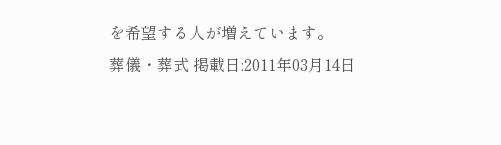を希望する人が増えています。
葬儀・葬式 掲載日:2011年03月14日